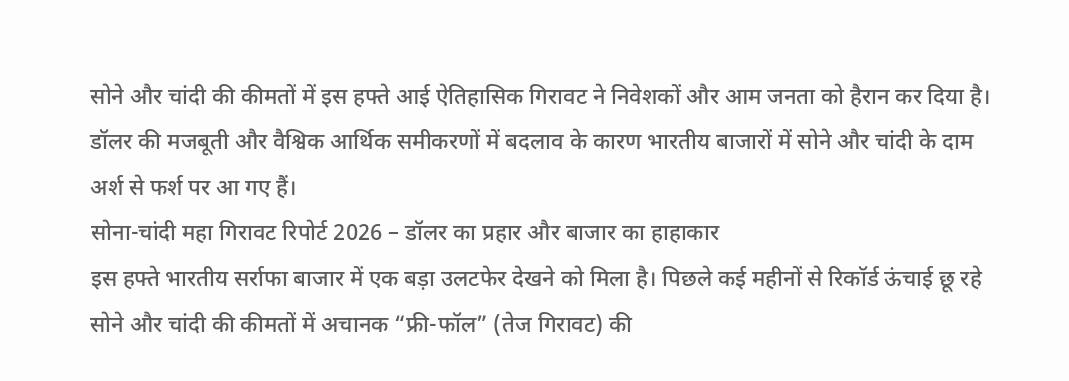सोने और चांदी की कीमतों में इस हफ्ते आई ऐतिहासिक गिरावट ने निवेशकों और आम जनता को हैरान कर दिया है। डॉलर की मजबूती और वैश्विक आर्थिक समीकरणों में बदलाव के कारण भारतीय बाजारों में सोने और चांदी के दाम अर्श से फर्श पर आ गए हैं।
सोना-चांदी महा गिरावट रिपोर्ट 2026 – डॉलर का प्रहार और बाजार का हाहाकार
इस हफ्ते भारतीय सर्राफा बाजार में एक बड़ा उलटफेर देखने को मिला है। पिछले कई महीनों से रिकॉर्ड ऊंचाई छू रहे सोने और चांदी की कीमतों में अचानक “फ्री-फॉल” (तेज गिरावट) की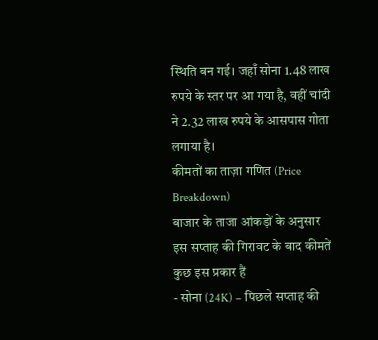स्थिति बन गई। जहाँ सोना 1.48 लाख रुपये के स्तर पर आ गया है, वहीं चांदी ने 2.32 लाख रुपये के आसपास गोता लगाया है।
कीमतों का ताज़ा गणित (Price Breakdown)
बाजार के ताजा आंकड़ों के अनुसार इस सप्ताह की गिरावट के बाद कीमतें कुछ इस प्रकार हैं
- सोना (24K) – पिछले सप्ताह की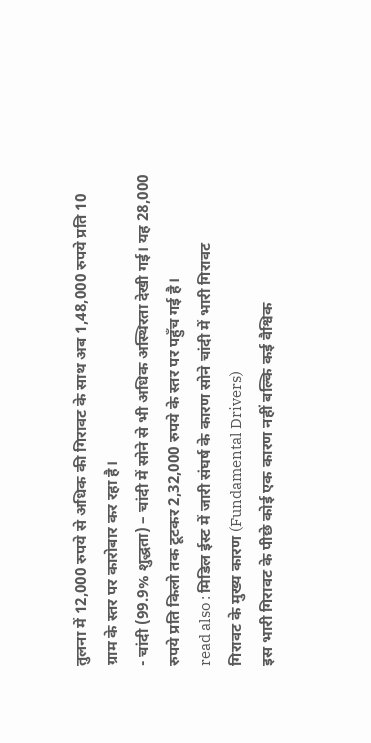तुलना में 12,000 रुपये से अधिक की गिरावट के साथ अब 1,48,000 रुपये प्रति 10 ग्राम के स्तर पर कारोबार कर रहा है।
- चांदी (99.9% शुद्धता) – चांदी में सोने से भी अधिक अस्थिरता देखी गई। यह 28,000 रुपये प्रति किलो तक टूटकर 2,32,000 रुपये के स्तर पर पहुँच गई है।
read also : मिडिल ईस्ट में जारी संघर्ष के कारण सोने चांदी में भारी गिरावट
गिरावट के मुख्य कारण (Fundamental Drivers)
इस भारी गिरावट के पीछे कोई एक कारण नहीं बल्कि कई वैश्विक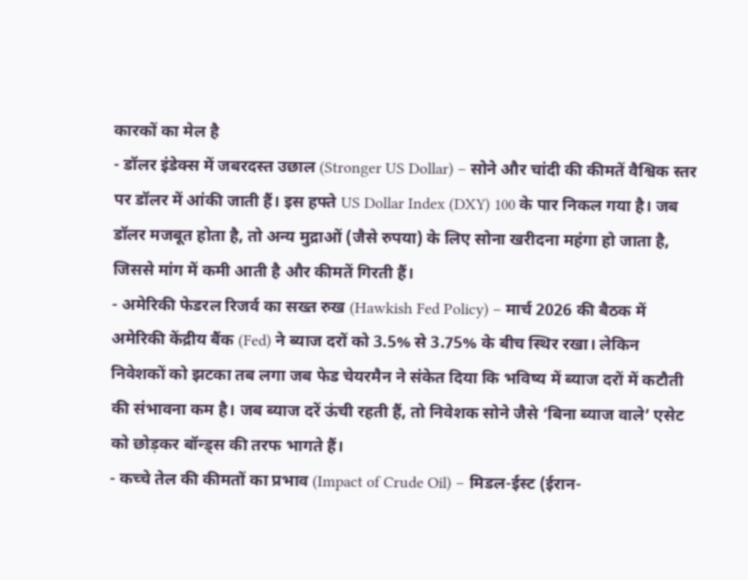कारकों का मेल है
- डॉलर इंडेक्स में जबरदस्त उछाल (Stronger US Dollar) – सोने और चांदी की कीमतें वैश्विक स्तर पर डॉलर में आंकी जाती हैं। इस हफ्ते US Dollar Index (DXY) 100 के पार निकल गया है। जब डॉलर मजबूत होता है, तो अन्य मुद्राओं (जैसे रुपया) के लिए सोना खरीदना महंगा हो जाता है, जिससे मांग में कमी आती है और कीमतें गिरती हैं।
- अमेरिकी फेडरल रिजर्व का सख्त रुख (Hawkish Fed Policy) – मार्च 2026 की बैठक में अमेरिकी केंद्रीय बैंक (Fed) ने ब्याज दरों को 3.5% से 3.75% के बीच स्थिर रखा। लेकिन निवेशकों को झटका तब लगा जब फेड चेयरमैन ने संकेत दिया कि भविष्य में ब्याज दरों में कटौती की संभावना कम है। जब ब्याज दरें ऊंची रहती हैं, तो निवेशक सोने जैसे ‘बिना ब्याज वाले’ एसेट को छोड़कर बॉन्ड्स की तरफ भागते हैं।
- कच्चे तेल की कीमतों का प्रभाव (Impact of Crude Oil) – मिडल-ईस्ट (ईरान-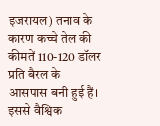इजरायल) तनाव के कारण कच्चे तेल की कीमतें 110-120 डॉलर प्रति बैरल के आसपास बनी हुई हैं। इससे वैश्विक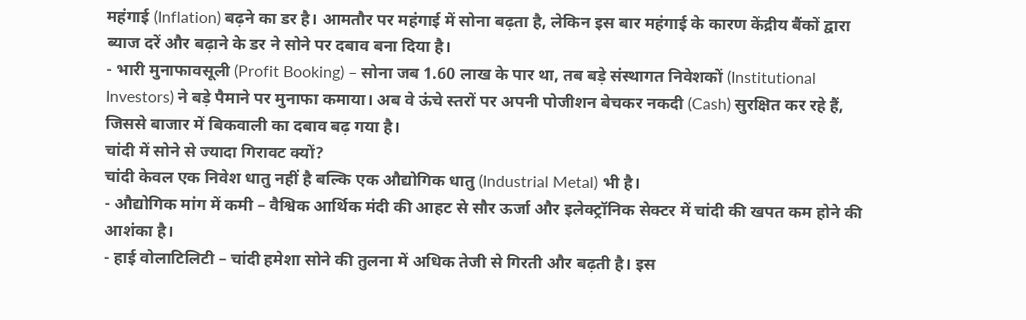महंगाई (Inflation) बढ़ने का डर है। आमतौर पर महंगाई में सोना बढ़ता है, लेकिन इस बार महंगाई के कारण केंद्रीय बैंकों द्वारा ब्याज दरें और बढ़ाने के डर ने सोने पर दबाव बना दिया है।
- भारी मुनाफावसूली (Profit Booking) – सोना जब 1.60 लाख के पार था, तब बड़े संस्थागत निवेशकों (Institutional Investors) ने बड़े पैमाने पर मुनाफा कमाया। अब वे ऊंचे स्तरों पर अपनी पोजीशन बेचकर नकदी (Cash) सुरक्षित कर रहे हैं, जिससे बाजार में बिकवाली का दबाव बढ़ गया है।
चांदी में सोने से ज्यादा गिरावट क्यों?
चांदी केवल एक निवेश धातु नहीं है बल्कि एक औद्योगिक धातु (Industrial Metal) भी है।
- औद्योगिक मांग में कमी – वैश्विक आर्थिक मंदी की आहट से सौर ऊर्जा और इलेक्ट्रॉनिक सेक्टर में चांदी की खपत कम होने की आशंका है।
- हाई वोलाटिलिटी – चांदी हमेशा सोने की तुलना में अधिक तेजी से गिरती और बढ़ती है। इस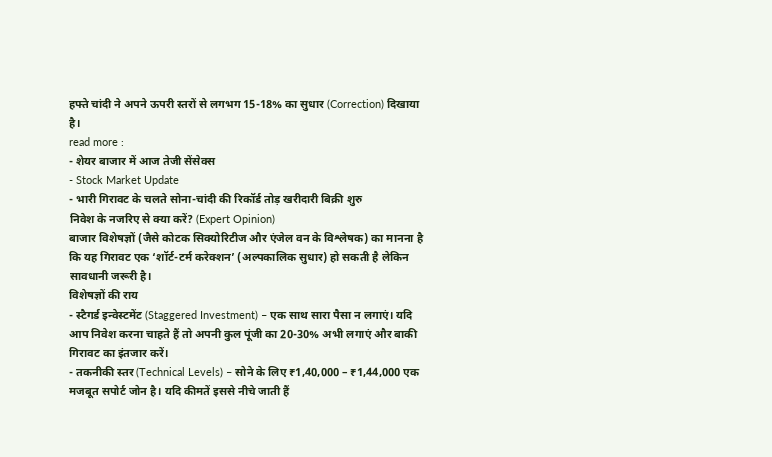हफ्ते चांदी ने अपने ऊपरी स्तरों से लगभग 15-18% का सुधार (Correction) दिखाया है।
read more :
- शेयर बाजार में आज तेजी सेंसेक्स
- Stock Market Update
- भारी गिरावट के चलते सोना-चांदी की रिकॉर्ड तोड़ खरीदारी बिक्री शुरु
निवेश के नजरिए से क्या करें? (Expert Opinion)
बाजार विशेषज्ञों (जैसे कोटक सिक्योरिटीज और एंजेल वन के विश्लेषक) का मानना है कि यह गिरावट एक ‘शॉर्ट-टर्म करेक्शन’ (अल्पकालिक सुधार) हो सकती है लेकिन सावधानी जरूरी है।
विशेषज्ञों की राय
- स्टैगर्ड इन्वेस्टमेंट (Staggered Investment) – एक साथ सारा पैसा न लगाएं। यदि आप निवेश करना चाहते हैं तो अपनी कुल पूंजी का 20-30% अभी लगाएं और बाकी गिरावट का इंतजार करें।
- तकनीकी स्तर (Technical Levels) – सोने के लिए ₹1,40,000 – ₹1,44,000 एक मजबूत सपोर्ट जोन है। यदि कीमतें इससे नीचे जाती हैं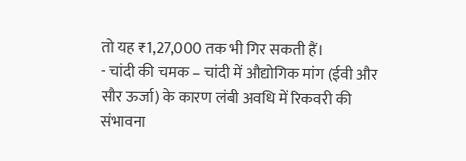तो यह ₹1,27,000 तक भी गिर सकती हैं।
- चांदी की चमक – चांदी में औद्योगिक मांग (ईवी और सौर ऊर्जा) के कारण लंबी अवधि में रिकवरी की संभावना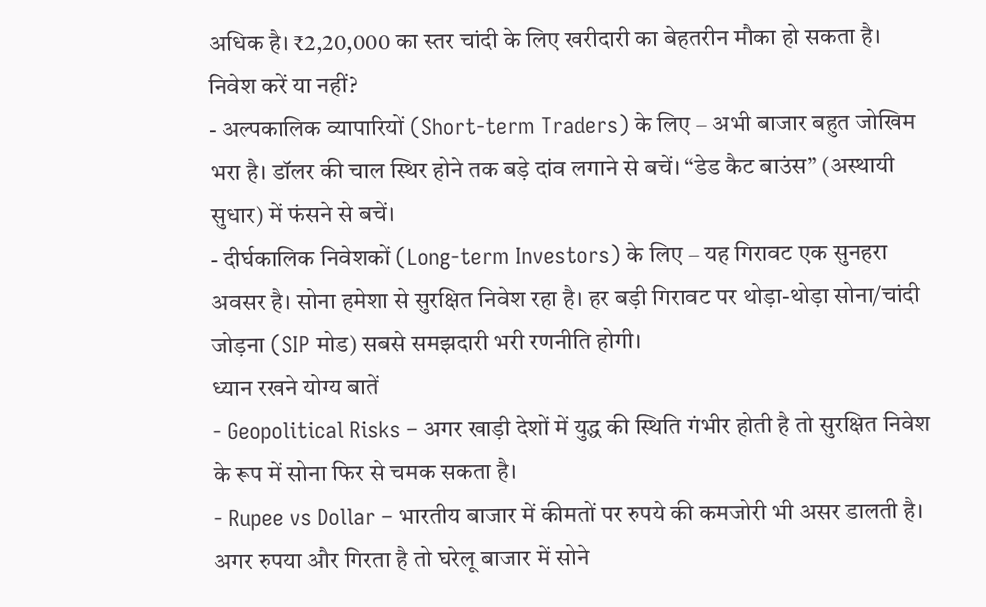अधिक है। ₹2,20,000 का स्तर चांदी के लिए खरीदारी का बेहतरीन मौका हो सकता है।
निवेश करें या नहीं?
- अल्पकालिक व्यापारियों (Short-term Traders) के लिए – अभी बाजार बहुत जोखिम भरा है। डॉलर की चाल स्थिर होने तक बड़े दांव लगाने से बचें। “डेड कैट बाउंस” (अस्थायी सुधार) में फंसने से बचें।
- दीर्घकालिक निवेशकों (Long-term Investors) के लिए – यह गिरावट एक सुनहरा अवसर है। सोना हमेशा से सुरक्षित निवेश रहा है। हर बड़ी गिरावट पर थोड़ा-थोड़ा सोना/चांदी जोड़ना (SIP मोड) सबसे समझदारी भरी रणनीति होगी।
ध्यान रखने योग्य बातें
- Geopolitical Risks – अगर खाड़ी देशों में युद्ध की स्थिति गंभीर होती है तो सुरक्षित निवेश के रूप में सोना फिर से चमक सकता है।
- Rupee vs Dollar – भारतीय बाजार में कीमतों पर रुपये की कमजोरी भी असर डालती है। अगर रुपया और गिरता है तो घरेलू बाजार में सोने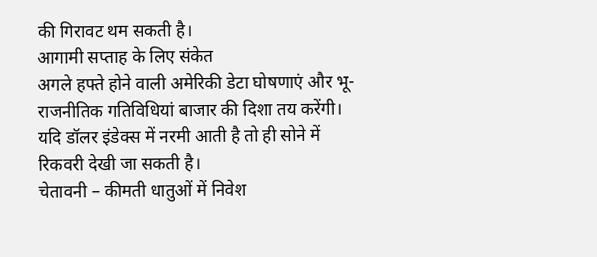की गिरावट थम सकती है।
आगामी सप्ताह के लिए संकेत
अगले हफ्ते होने वाली अमेरिकी डेटा घोषणाएं और भू-राजनीतिक गतिविधियां बाजार की दिशा तय करेंगी। यदि डॉलर इंडेक्स में नरमी आती है तो ही सोने में रिकवरी देखी जा सकती है।
चेतावनी – कीमती धातुओं में निवेश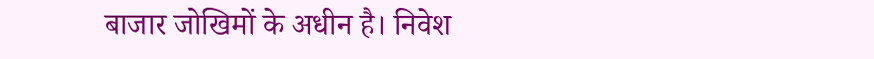बाजार जोखिमों के अधीन है। निवेश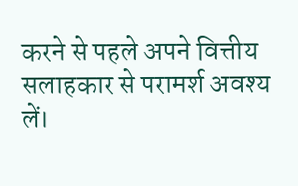करने से पहले अपने वित्तीय सलाहकार से परामर्श अवश्य लें।